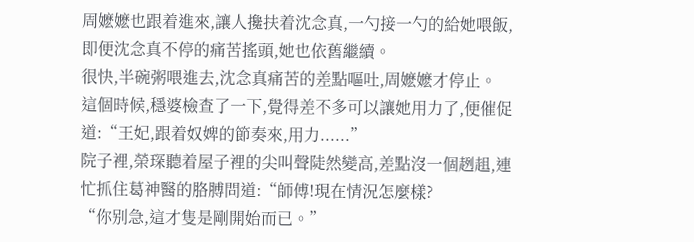周嬷嬷也跟着進來,讓人攙扶着沈念真,一勺接一勺的給她喂飯,即便沈念真不停的痛苦搖頭,她也依舊繼續。
很快,半碗粥喂進去,沈念真痛苦的差點嘔吐,周嬷嬷才停止。
這個時候,穩婆檢查了一下,覺得差不多可以讓她用力了,便催促道:“王妃,跟着奴婢的節奏來,用力......”
院子裡,榮琛聽着屋子裡的尖叫聲陡然變高,差點沒一個趔趄,連忙抓住葛神醫的胳膊問道:“師傅!現在情況怎麼樣?
“你别急,這才隻是剛開始而已。”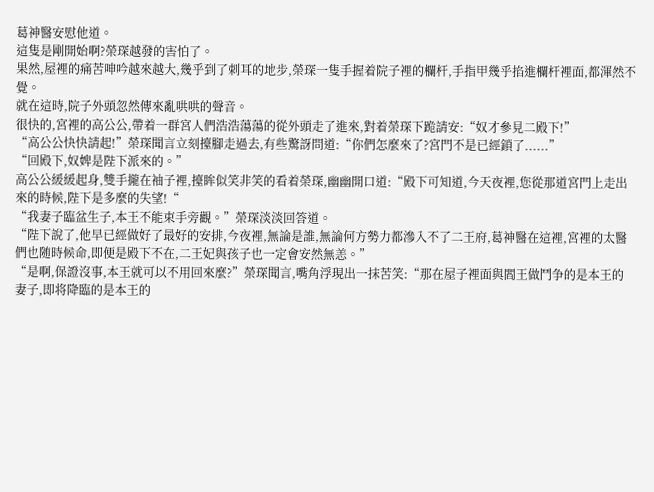葛神醫安慰他道。
這隻是剛開始啊?榮琛越發的害怕了。
果然,屋裡的痛苦呻吟越來越大,幾乎到了刺耳的地步,榮琛一隻手握着院子裡的欄杆,手指甲幾乎掐進欄杆裡面,都渾然不覺。
就在這時,院子外頭忽然傳來亂哄哄的聲音。
很快的,宮裡的高公公,帶着一群宮人們浩浩蕩蕩的從外頭走了進來,對着榮琛下跪請安:“奴才參見二殿下!”
“高公公快快請起!”榮琛聞言立刻擡腳走過去,有些驚訝問道:“你們怎麼來了?宮門不是已經鎖了......”
“回殿下,奴婢是陛下派來的。”
高公公緩緩起身,雙手攏在袖子裡,擡眸似笑非笑的看着榮琛,幽幽開口道:“殿下可知道,今天夜裡,您從那道宮門上走出來的時候,陛下是多麼的失望!“
“我妻子臨盆生子,本王不能束手旁觀。”榮琛淡淡回答道。
“陛下說了,他早已經做好了最好的安排,今夜裡,無論是誰,無論何方勢力都滲入不了二王府,葛神醫在這裡,宮裡的太醫們也随時候命,即便是殿下不在,二王妃與孩子也一定會安然無恙。”
“是啊,保證沒事,本王就可以不用回來麼?”榮琛聞言,嘴角浮現出一抹苦笑:“那在屋子裡面與閻王做鬥争的是本王的妻子,即将降臨的是本王的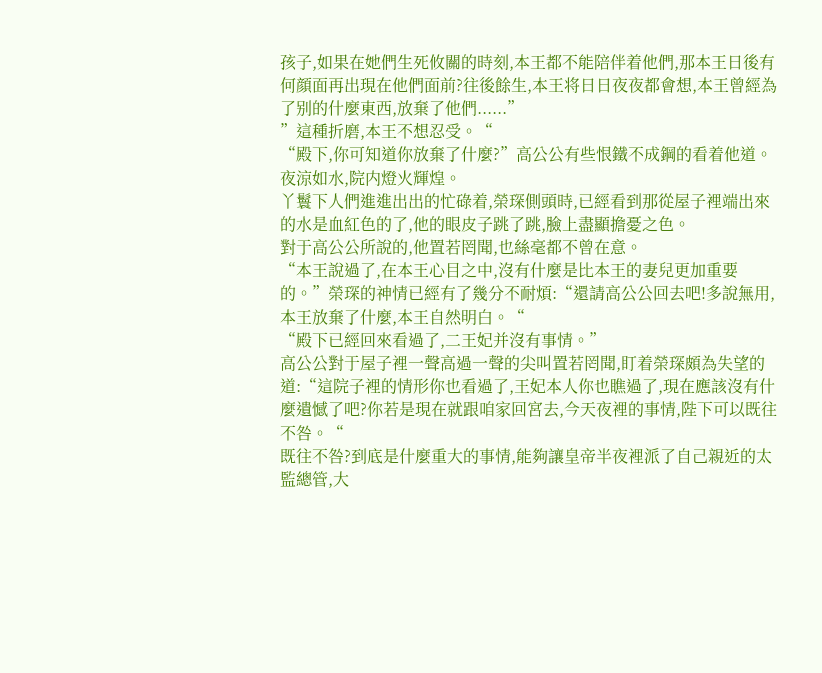孩子,如果在她們生死攸關的時刻,本王都不能陪伴着他們,那本王日後有何顔面再出現在他們面前?往後餘生,本王将日日夜夜都會想,本王曾經為了别的什麼東西,放棄了他們......”
”這種折磨,本王不想忍受。“
“殿下,你可知道你放棄了什麼?”高公公有些恨鐵不成鋼的看着他道。
夜涼如水,院内燈火輝煌。
丫鬟下人們進進出出的忙碌着,榮琛側頭時,已經看到那從屋子裡端出來的水是血紅色的了,他的眼皮子跳了跳,臉上盡顯擔憂之色。
對于高公公所說的,他置若罔聞,也絲毫都不曾在意。
“本王說過了,在本王心目之中,沒有什麼是比本王的妻兒更加重要的。”榮琛的神情已經有了幾分不耐煩:“還請高公公回去吧!多說無用,本王放棄了什麼,本王自然明白。“
“殿下已經回來看過了,二王妃并沒有事情。”
高公公對于屋子裡一聲高過一聲的尖叫置若罔聞,盯着榮琛頗為失望的道:“這院子裡的情形你也看過了,王妃本人你也瞧過了,現在應該沒有什麼遺憾了吧?你若是現在就跟咱家回宮去,今天夜裡的事情,陛下可以既往不咎。“
既往不咎?到底是什麼重大的事情,能夠讓皇帝半夜裡派了自己親近的太監總管,大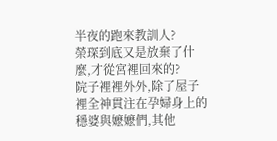半夜的跑來教訓人?
榮琛到底又是放棄了什麼,才從宮裡回來的?
院子裡裡外外,除了屋子裡全神貫注在孕婦身上的穩婆與嬷嬷們,其他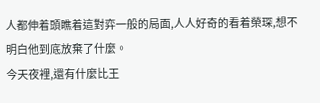人都伸着頭瞧着這對弈一般的局面,人人好奇的看着榮琛,想不明白他到底放棄了什麼。
今天夜裡,還有什麼比王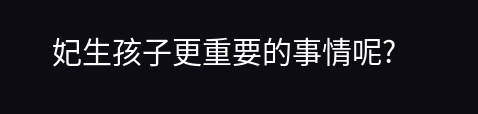妃生孩子更重要的事情呢?